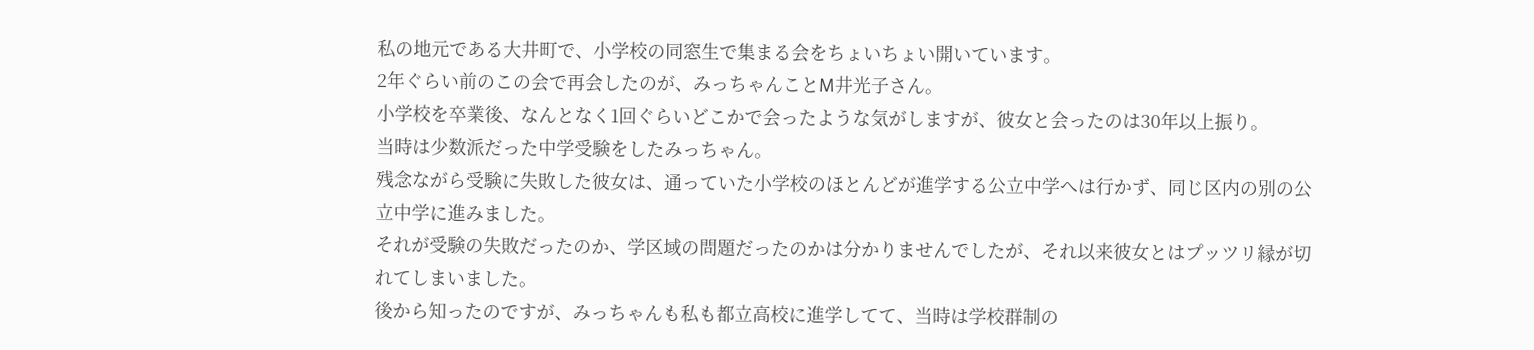私の地元である大井町で、小学校の同窓生で集まる会をちょいちょい開いています。
2年ぐらい前のこの会で再会したのが、みっちゃんことM井光子さん。
小学校を卒業後、なんとなく1回ぐらいどこかで会ったような気がしますが、彼女と会ったのは30年以上振り。
当時は少数派だった中学受験をしたみっちゃん。
残念ながら受験に失敗した彼女は、通っていた小学校のほとんどが進学する公立中学へは行かず、同じ区内の別の公立中学に進みました。
それが受験の失敗だったのか、学区域の問題だったのかは分かりませんでしたが、それ以来彼女とはプッツリ縁が切れてしまいました。
後から知ったのですが、みっちゃんも私も都立高校に進学してて、当時は学校群制の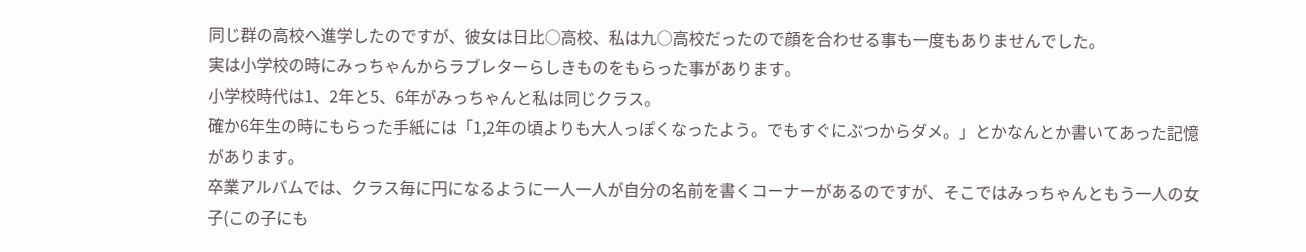同じ群の高校へ進学したのですが、彼女は日比○高校、私は九○高校だったので顔を合わせる事も一度もありませんでした。
実は小学校の時にみっちゃんからラブレターらしきものをもらった事があります。
小学校時代は1、2年と5、6年がみっちゃんと私は同じクラス。
確か6年生の時にもらった手紙には「1,2年の頃よりも大人っぽくなったよう。でもすぐにぶつからダメ。」とかなんとか書いてあった記憶があります。
卒業アルバムでは、クラス毎に円になるように一人一人が自分の名前を書くコーナーがあるのですが、そこではみっちゃんともう一人の女子(この子にも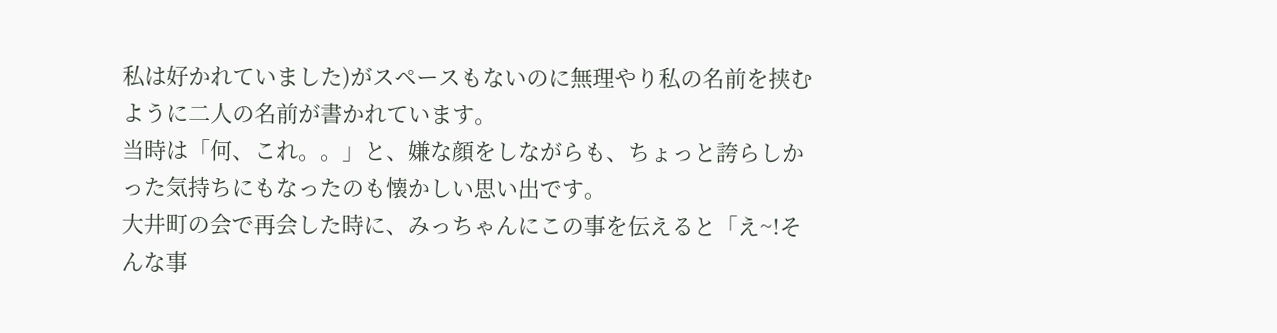私は好かれていました)がスペースもないのに無理やり私の名前を挟むように二人の名前が書かれています。
当時は「何、これ。。」と、嫌な顔をしながらも、ちょっと誇らしかった気持ちにもなったのも懐かしい思い出です。
大井町の会で再会した時に、みっちゃんにこの事を伝えると「え~!そんな事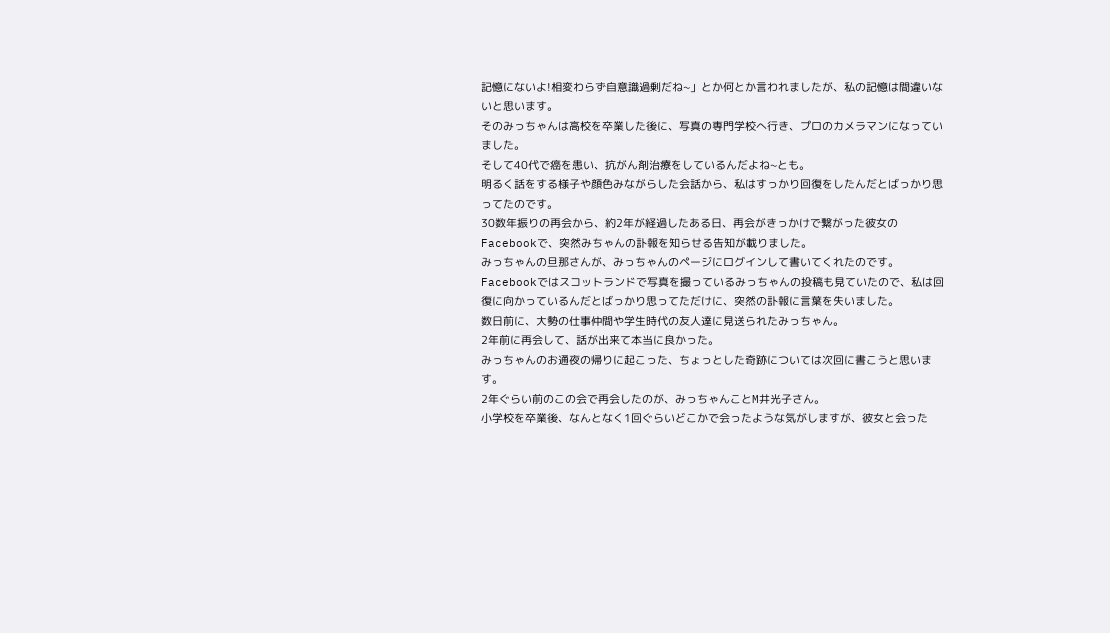記憶にないよ!相変わらず自意識過剰だね~」とか何とか言われましたが、私の記憶は間違いないと思います。
そのみっちゃんは高校を卒業した後に、写真の専門学校へ行き、プロのカメラマンになっていました。
そして40代で癌を患い、抗がん剤治療をしているんだよね~とも。
明るく話をする様子や顔色みながらした会話から、私はすっかり回復をしたんだとばっかり思ってたのです。
30数年振りの再会から、約2年が経過したある日、再会がきっかけで繋がった彼女のFacebookで、突然みちゃんの訃報を知らせる告知が載りました。
みっちゃんの旦那さんが、みっちゃんのページにログインして書いてくれたのです。
Facebookではスコットランドで写真を撮っているみっちゃんの投稿も見ていたので、私は回復に向かっているんだとばっかり思ってただけに、突然の訃報に言葉を失いました。
数日前に、大勢の仕事仲間や学生時代の友人達に見送られたみっちゃん。
2年前に再会して、話が出来て本当に良かった。
みっちゃんのお通夜の帰りに起こった、ちょっとした奇跡については次回に書こうと思います。
2年ぐらい前のこの会で再会したのが、みっちゃんことM井光子さん。
小学校を卒業後、なんとなく1回ぐらいどこかで会ったような気がしますが、彼女と会った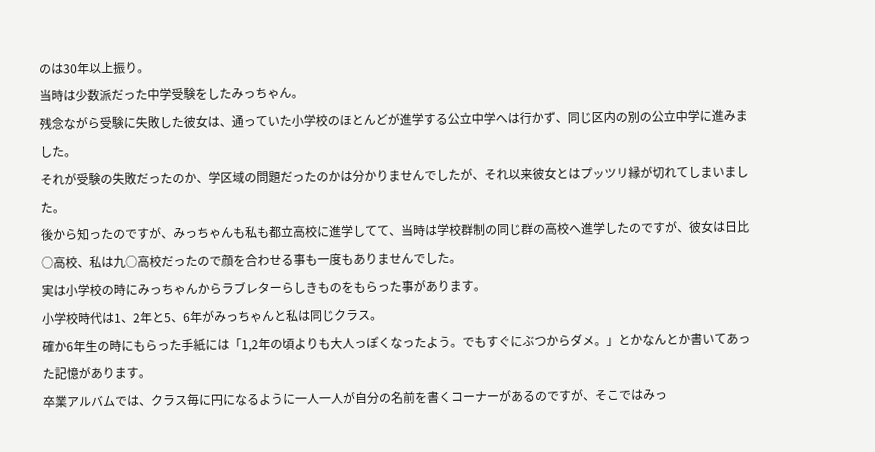のは30年以上振り。
当時は少数派だった中学受験をしたみっちゃん。
残念ながら受験に失敗した彼女は、通っていた小学校のほとんどが進学する公立中学へは行かず、同じ区内の別の公立中学に進みました。
それが受験の失敗だったのか、学区域の問題だったのかは分かりませんでしたが、それ以来彼女とはプッツリ縁が切れてしまいました。
後から知ったのですが、みっちゃんも私も都立高校に進学してて、当時は学校群制の同じ群の高校へ進学したのですが、彼女は日比○高校、私は九○高校だったので顔を合わせる事も一度もありませんでした。
実は小学校の時にみっちゃんからラブレターらしきものをもらった事があります。
小学校時代は1、2年と5、6年がみっちゃんと私は同じクラス。
確か6年生の時にもらった手紙には「1,2年の頃よりも大人っぽくなったよう。でもすぐにぶつからダメ。」とかなんとか書いてあった記憶があります。
卒業アルバムでは、クラス毎に円になるように一人一人が自分の名前を書くコーナーがあるのですが、そこではみっ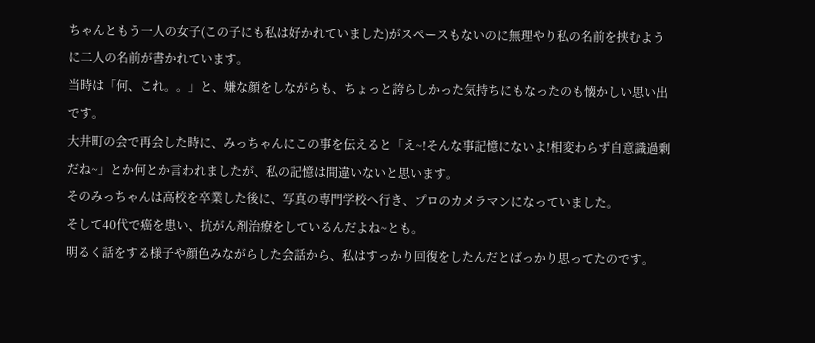ちゃんともう一人の女子(この子にも私は好かれていました)がスペースもないのに無理やり私の名前を挟むように二人の名前が書かれています。
当時は「何、これ。。」と、嫌な顔をしながらも、ちょっと誇らしかった気持ちにもなったのも懐かしい思い出です。
大井町の会で再会した時に、みっちゃんにこの事を伝えると「え~!そんな事記憶にないよ!相変わらず自意識過剰だね~」とか何とか言われましたが、私の記憶は間違いないと思います。
そのみっちゃんは高校を卒業した後に、写真の専門学校へ行き、プロのカメラマンになっていました。
そして40代で癌を患い、抗がん剤治療をしているんだよね~とも。
明るく話をする様子や顔色みながらした会話から、私はすっかり回復をしたんだとばっかり思ってたのです。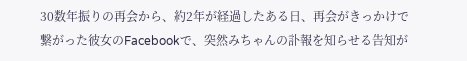30数年振りの再会から、約2年が経過したある日、再会がきっかけで繋がった彼女のFacebookで、突然みちゃんの訃報を知らせる告知が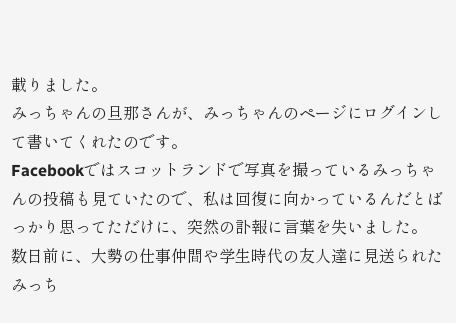載りました。
みっちゃんの旦那さんが、みっちゃんのページにログインして書いてくれたのです。
Facebookではスコットランドで写真を撮っているみっちゃんの投稿も見ていたので、私は回復に向かっているんだとばっかり思ってただけに、突然の訃報に言葉を失いました。
数日前に、大勢の仕事仲間や学生時代の友人達に見送られたみっち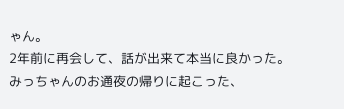ゃん。
2年前に再会して、話が出来て本当に良かった。
みっちゃんのお通夜の帰りに起こった、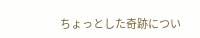ちょっとした奇跡につい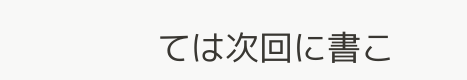ては次回に書こ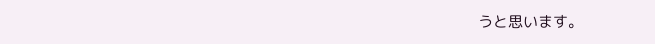うと思います。